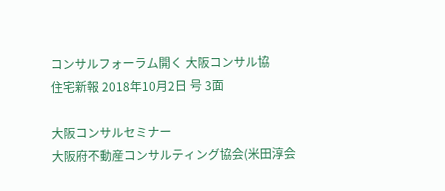コンサルフォーラム開く 大阪コンサル協
住宅新報 2018年10月2日 号 3面

大阪コンサルセミナー
大阪府不動産コンサルティング協会(米田淳会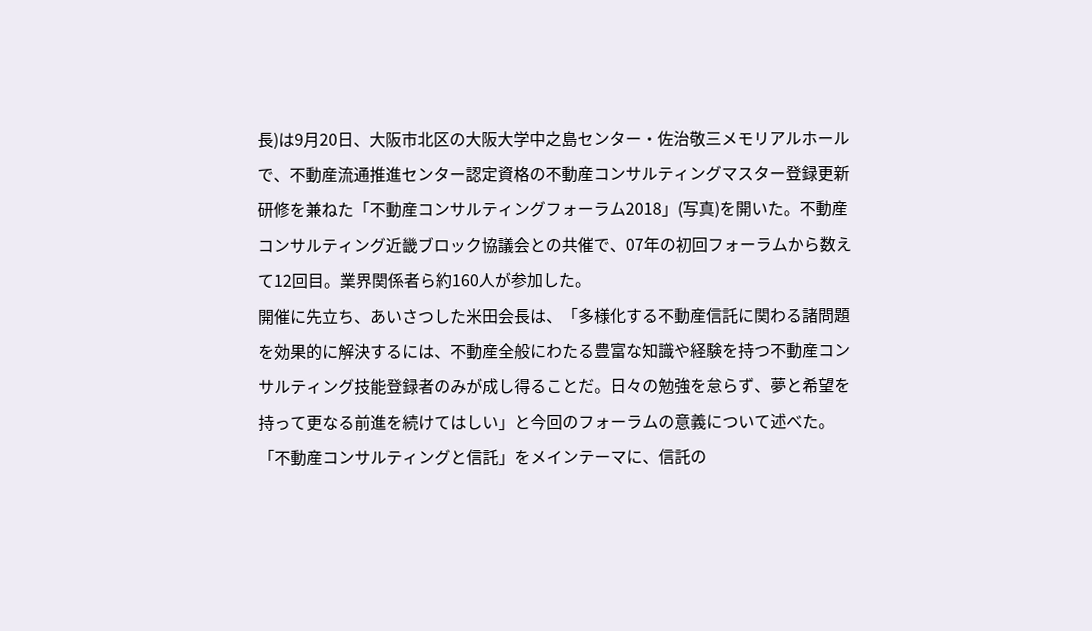長)は9月20日、大阪市北区の大阪大学中之島センター・佐治敬三メモリアルホールで、不動産流通推進センター認定資格の不動産コンサルティングマスター登録更新研修を兼ねた「不動産コンサルティングフォーラム2018」(写真)を開いた。不動産コンサルティング近畿ブロック協議会との共催で、07年の初回フォーラムから数えて12回目。業界関係者ら約160人が参加した。
開催に先立ち、あいさつした米田会長は、「多様化する不動産信託に関わる諸問題を効果的に解決するには、不動産全般にわたる豊富な知識や経験を持つ不動産コンサルティング技能登録者のみが成し得ることだ。日々の勉強を怠らず、夢と希望を持って更なる前進を続けてはしい」と今回のフォーラムの意義について述べた。
「不動産コンサルティングと信託」をメインテーマに、信託の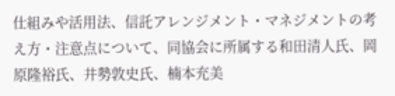仕組みや活用法、信託アレンジメント・マネジメントの考え方・注意点について、同協会に所属する和田清人氏、岡原隆裕氏、井勢敦史氏、楠本充美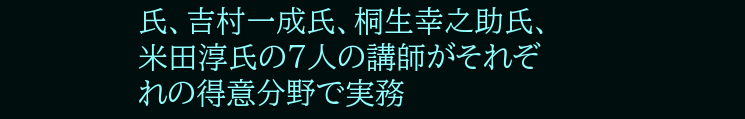氏、吉村一成氏、桐生幸之助氏、米田淳氏の7人の講師がそれぞれの得意分野で実務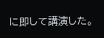に即して講演した。